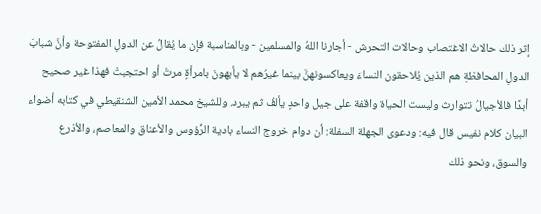إثر ذلك حالاتُ الاغتصاب وحالات التحرش - أجارنا اللهُ والمسلمين - وبالمناسبة فإن ما يُقالُ عن الدولِ المفتوحة وأنَّ شبابَ الدولِ المحافظةِ هم الذين يُلاحقون النساءَ ويعاكسونهنَّ بينما غيرُهم لا يأبهونَ بامرأةٍ مرتْ أو احتجبتْ فهذا غير صحيح أبدًا فالأجيالُ تتوارث وليست الحياة واقفة على جيل واحدٍ يألفُ ثم يبرد. وللشيخ محمد الأمين الشنقيطي في كتابه أضواء البيان كلام نفيس قال فيه: ودعوى الجهلة السفلة: أن دوام خروج النساء بادية الرُّؤوس والأعناق والمعاصم، والأذرع والسوق، ونحو ذلك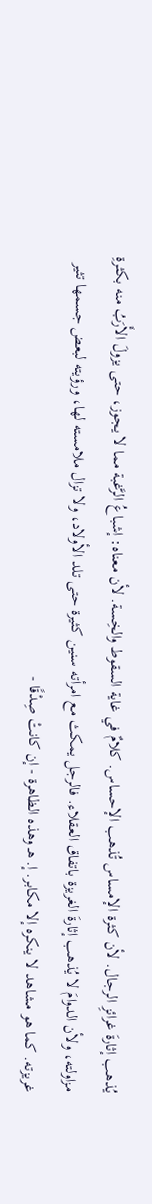يُذهب إثارةَ غرائزِ الرجال. لأن كثرة الإمساس تُذهب الإحساس. كلامٌ في غاية السقوط والخِسة. لأن معناه: إشباعُ الرَّغبة مما لا يجوز، حتى يزولَ الأَرَبُ منه بكثرةِ مزاولته، ولأن الدوامَ لا يُذهب إثارةَ الغريزة باتفاق العقلاء. فالرجل يمكث مع امرأته سنين كثيرة حتى تلد الأولاد، ولا تزال ملامسته لها، ورؤيته لبعض جسمها تثير غريزته. كما هو مشاهد لا ينكره إلا مكابر. إ. هـ وهذه الظاهرة - إن كانتْ صِدْقًا -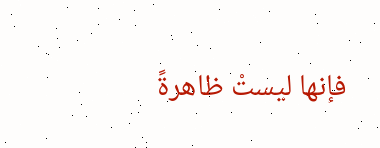فإنها ليستْ ظاهرةً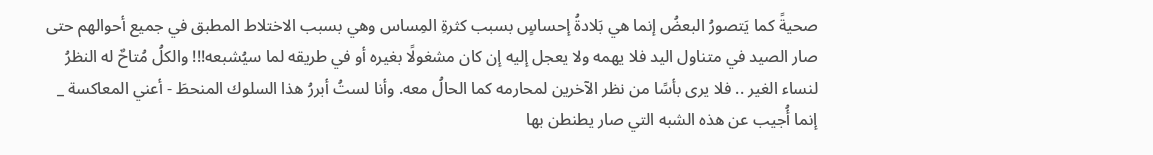صحيةً كما يَتصورُ البعضُ إنما هي بَلادةُ إحساسٍ بسبب كثرةِ المِساس وهي بسبب الاختلاط المطبق في جميع أحوالهم حتى صار الصيد في متناول اليد فلا يهمه ولا يعجل إليه إن كان مشغولًا بغيره أو في طريقه لما سيُشبعه!!! والكلُ مُتاحٌ له النظرُ لنساء الغير .. فلا يرى بأسًا من نظر الآخرين لمحارمه كما الحالُ معه. وأنا لستُ أبررُ هذا السلوك المنحطَ - أعني المعاكسة _ إنما أُجيب عن هذه الشبه التي صار يطنطن بها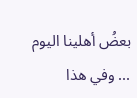بعضُ أهلينا اليوم ... وفي هذا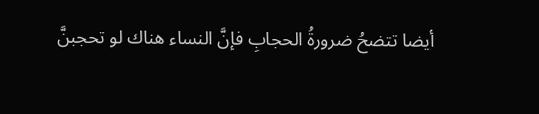أيضا تتضحُ ضرورةُ الحجابِ فإنَّ النساء هناك لو تحجبنَّ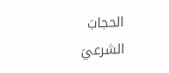الحجابَ الشرعيَ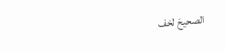الصحيحَ لخف